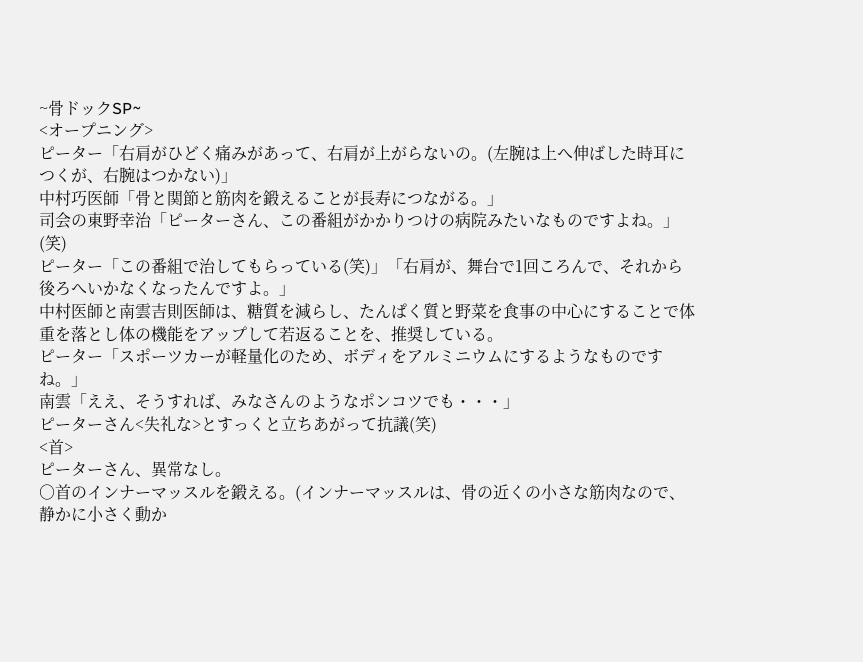~骨ドックSP~
<オープニング>
ピーター「右肩がひどく痛みがあって、右肩が上がらないの。(左腕は上へ伸ばした時耳につくが、右腕はつかない)」
中村巧医師「骨と関節と筋肉を鍛えることが長寿につながる。」
司会の東野幸治「ピーターさん、この番組がかかりつけの病院みたいなものですよね。」(笑)
ピーター「この番組で治してもらっている(笑)」「右肩が、舞台で1回ころんで、それから後ろへいかなくなったんですよ。」
中村医師と南雲吉則医師は、糖質を減らし、たんぱく質と野菜を食事の中心にすることで体重を落とし体の機能をアップして若返ることを、推奨している。
ピーター「スポーツカーが軽量化のため、ボディをアルミニウムにするようなものですね。」
南雲「ええ、そうすれば、みなさんのようなポンコツでも・・・」
ピーターさん<失礼な>とすっくと立ちあがって抗議(笑)
<首>
ピーターさん、異常なし。
○首のインナーマッスルを鍛える。(インナーマッスルは、骨の近くの小さな筋肉なので、静かに小さく動か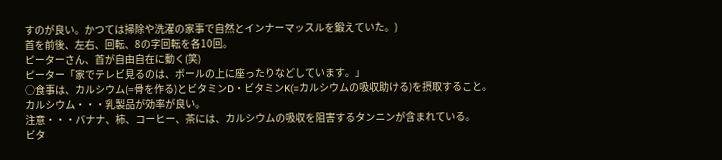すのが良い。かつては掃除や洗濯の家事で自然とインナーマッスルを鍛えていた。)
首を前後、左右、回転、8の字回転を各10回。
ピーターさん、首が自由自在に動く(笑)
ピーター「家でテレビ見るのは、ボールの上に座ったりなどしています。」
○食事は、カルシウム(=骨を作る)とビタミンD・ビタミンK(=カルシウムの吸収助ける)を摂取すること。
カルシウム・・・乳製品が効率が良い。
注意・・・バナナ、柿、コーヒー、茶には、カルシウムの吸収を阻害するタンニンが含まれている。
ビタ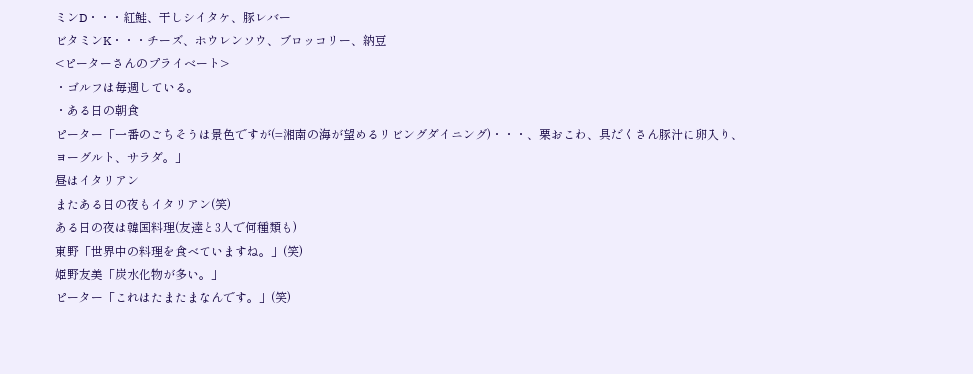ミンD・・・紅鮭、干しシイタケ、豚レバー
ビタミンK・・・チーズ、ホウレンソウ、ブロッコリー、納豆
<ピーターさんのプライベート>
・ゴルフは毎週している。
・ある日の朝食
ピーター「一番のごちそうは景色ですが(=湘南の海が望めるリビングダイニング)・・・、栗おこわ、具だくさん豚汁に卵入り、ヨーグルト、サラダ。」
昼はイタリアン
またある日の夜もイタリアン(笑)
ある日の夜は韓国料理(友達と3人で何種類も)
東野「世界中の料理を食べていますね。」(笑)
姫野友美「炭水化物が多い。」
ピーター「これはたまたまなんです。」(笑)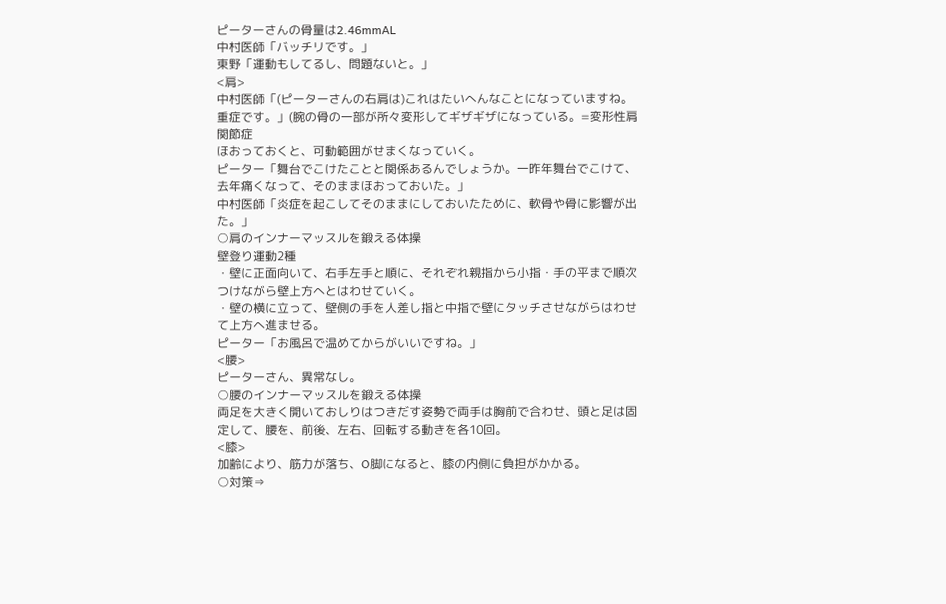ピーターさんの骨量は2.46mmAL
中村医師「バッチリです。」
東野「運動もしてるし、問題ないと。」
<肩>
中村医師「(ピーターさんの右肩は)これはたいへんなことになっていますね。重症です。」(腕の骨の一部が所々変形してギザギザになっている。=変形性肩関節症
ほおっておくと、可動範囲がせまくなっていく。
ピーター「舞台でこけたことと関係あるんでしょうか。一昨年舞台でこけて、去年痛くなって、そのままほおっておいた。」
中村医師「炎症を起こしてそのままにしておいたために、軟骨や骨に影響が出た。」
○肩のインナーマッスルを鍛える体操
壁登り運動2種
・壁に正面向いて、右手左手と順に、それぞれ親指から小指・手の平まで順次つけながら壁上方へとはわせていく。
・壁の横に立って、壁側の手を人差し指と中指で壁にタッチさせながらはわせて上方へ進ませる。
ピーター「お風呂で温めてからがいいですね。」
<腰>
ピーターさん、異常なし。
○腰のインナーマッスルを鍛える体操
両足を大きく開いておしりはつきだす姿勢で両手は胸前で合わせ、頭と足は固定して、腰を、前後、左右、回転する動きを各10回。
<膝>
加齢により、筋力が落ち、O脚になると、膝の内側に負担がかかる。
○対策⇒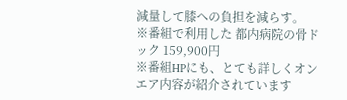減量して膝への負担を減らす。
※番組で利用した 都内病院の骨ドック 159,900円
※番組HPにも、とても詳しくオンエア内容が紹介されています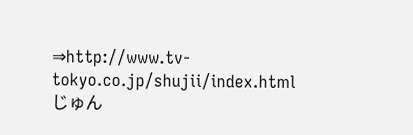⇒http://www.tv-tokyo.co.jp/shujii/index.html
じゅん